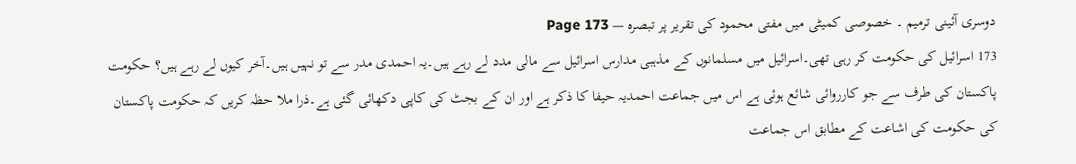دوسری آئینی ترمیم ۔ خصوصی کمیٹی میں مفتی محمود کی تقریر پر تبصرہ — Page 173
173 اسرائیل کی حکومت کر رہی تھی۔اسرائیل میں مسلمانوں کے مذہبی مدارس اسرائیل سے مالی مدد لے رہے ہیں۔یہ احمدی مدر سے تو نہیں ہیں۔آخر کیوں لے رہے ہیں؟ حکومت پاکستان کی طرف سے جو کارروائی شائع ہوئی ہے اس میں جماعت احمدیہ حیفا کا ذکر ہے اور ان کے بجٹ کی کاپی دکھائی گئی ہے۔ذرا ملا حظہ کریں کہ حکومت پاکستان کی حکومت کی اشاعت کے مطابق اس جماعت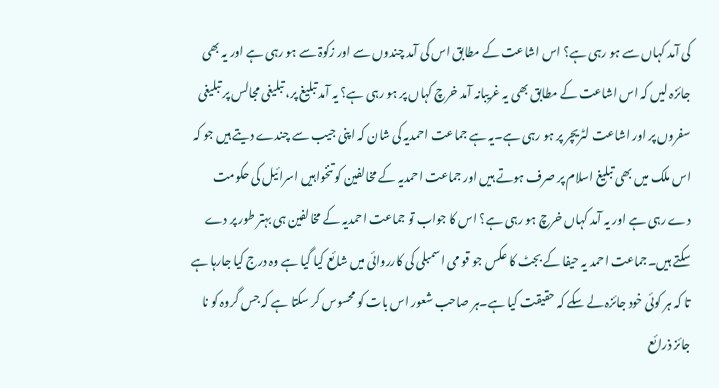کی آمد کہاں سے ہو رہی ہے؟ اس اشاعت کے مطابق اس کی آمد چندوں سے اور زکوۃ سے ہو رہی ہے اور یہ بھی جائزہ لیں کہ اس اشاعت کے مطابق بھی یہ غریبانہ آمد خرچ کہاں پر ہو رہی ہے؟ یہ آمد تبلیغ پر، تبلیغی مجالس پر تبلیغی سفروں پر اور اشاعت لٹریچر پر ہو رہی ہے۔یہ ہے جماعت احمدیہ کی شان کہ اپنی جیب سے چندے دیتے ہیں جو کہ اس ملک میں بھی تبلیغ اسلام پر صرف ہوتے ہیں اور جماعت احمدیہ کے مخالفین کو تنخواہیں اسرائیل کی حکومت دے رہی ہے اور یہ آمد کہاں خرچ ہو رہی ہے؟ اس کا جواب تو جماعت احمدیہ کے مخالفین ہی بہتر طور پر دے سکتے ہیں۔جماعت احمد یہ حیفا کے بجٹ کا عکس جو قو می اسمبلی کی کارروائی میں شائع کیا گیا ہے وہ درج کیا جارہا ہے تا کہ ہر کوئی خود جائزہ لے سکے کہ حقیقت کیا ہے۔ہر صاحب شعور اس بات کو محسوس کر سکتا ہے کہ جس گروہ کو نا جائز ذرائع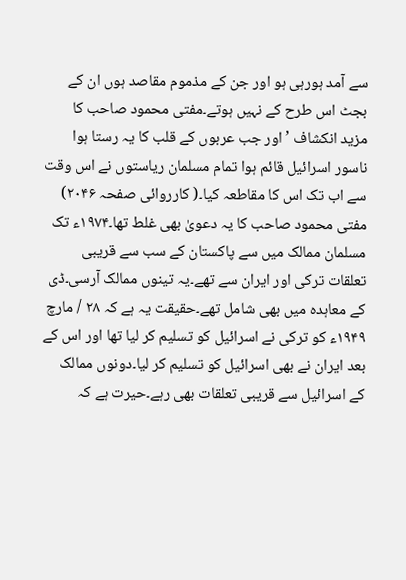سے آمد ہورہی ہو اور جن کے مذموم مقاصد ہوں ان کے بجٹ اس طرح کے نہیں ہوتے۔مفتی محمود صاحب کا مزید انکشاف ’ اور جب عربوں کے قلب کا یہ رستا ہوا ناسور اسرائیل قائم ہوا تمام مسلمان ریاستوں نے اس وقت سے اب تک اس کا مقاطعہ کیا۔( کارروائی صفحہ ۲۰۴۶) مفتی محمود صاحب کا یہ دعویٰ بھی غلط تھا۔۱۹۷۴ء تک مسلمان ممالک میں سے پاکستان کے سب سے قریبی تعلقات ترکی اور ایران سے تھے۔یہ تینوں ممالک آرسی۔ڈی کے معاہدہ میں بھی شامل تھے۔حقیقت یہ ہے کہ ۲۸ / مارچ ۱۹۴۹ء کو ترکی نے اسرائیل کو تسلیم کر لیا تھا اور اس کے بعد ایران نے بھی اسرائیل کو تسلیم کر لیا۔دونوں ممالک کے اسرائیل سے قریبی تعلقات بھی رہے۔حیرت ہے کہ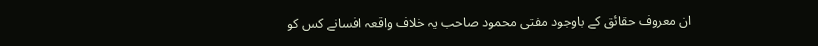ان معروف حقائق کے باوجود مفتی محمود صاحب یہ خلاف واقعہ افسانے کس کو